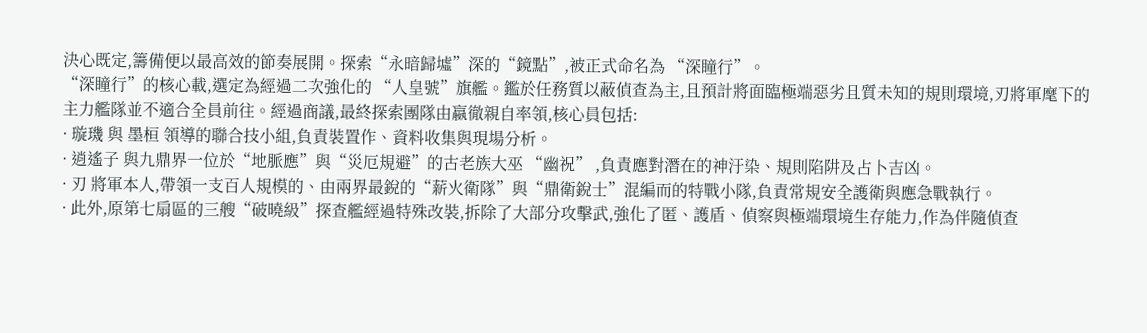決心既定,籌備便以最高效的節奏展開。探索“永暗歸墟”深的“鏡點”,被正式命名為 “深瞳行”。
“深瞳行”的核心載,選定為經過二次強化的 “人皇號”旗艦。鑑於任務質以蔽偵查為主,且預計將面臨極端惡劣且質未知的規則環境,刃將軍麾下的主力艦隊並不適合全員前往。經過商議,最終探索團隊由嬴徹親自率領,核心員包括:
· 璇璣 與 墨桓 領導的聯合技小組,負責裝置作、資料收集與現場分析。
· 逍遙子 與九鼎界一位於“地脈應”與“災厄規避”的古老族大巫 “幽祝” ,負責應對潛在的神汙染、規則陷阱及占卜吉凶。
· 刃 將軍本人,帶領一支百人規模的、由兩界最銳的“薪火衛隊”與“鼎衛銳士”混編而的特戰小隊,負責常規安全護衛與應急戰執行。
· 此外,原第七扇區的三艘“破曉級”探查艦經過特殊改裝,拆除了大部分攻擊武,強化了匿、護盾、偵察與極端環境生存能力,作為伴隨偵查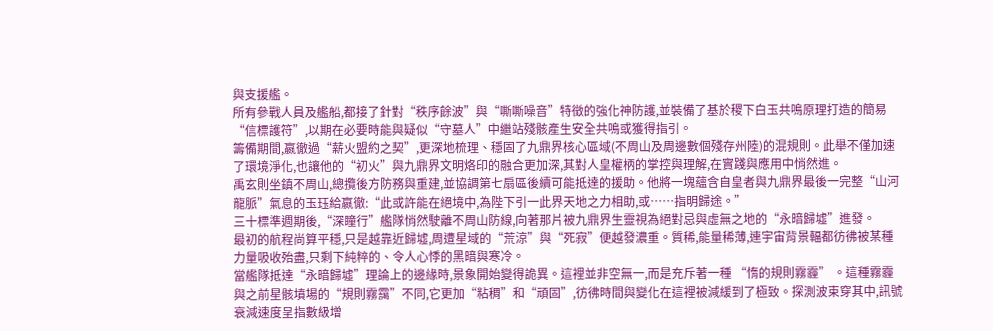與支援艦。
所有參戰人員及艦船,都接了針對“秩序餘波”與“嘶嘶噪音”特徵的強化神防護,並裝備了基於稷下白玉共鳴原理打造的簡易“信標護符”,以期在必要時能與疑似“守墓人”中繼站殘骸產生安全共鳴或獲得指引。
籌備期間,嬴徹過“薪火盟約之契”,更深地梳理、穩固了九鼎界核心區域(不周山及周邊數個殘存州陸)的混規則。此舉不僅加速了環境淨化,也讓他的“初火”與九鼎界文明烙印的融合更加深,其對人皇權柄的掌控與理解,在實踐與應用中悄然進。
禹玄則坐鎮不周山,總攬後方防務與重建,並協調第七扇區後續可能抵達的援助。他將一塊蘊含自皇者與九鼎界最後一完整“山河龍脈”氣息的玉珏給嬴徹:“此或許能在絕境中,為陛下引一此界天地之力相助,或……指明歸途。”
三十標準週期後,“深瞳行”艦隊悄然駛離不周山防線,向著那片被九鼎界生靈視為絕對忌與虛無之地的“永暗歸墟”進發。
最初的航程尚算平穩,只是越靠近歸墟,周遭星域的“荒涼”與“死寂”便越發濃重。質稀,能量稀薄,連宇宙背景輻都彷彿被某種力量吸收殆盡,只剩下純粹的、令人心悸的黑暗與寒冷。
當艦隊抵達“永暗歸墟”理論上的邊緣時,景象開始變得詭異。這裡並非空無一,而是充斥著一種 “惰的規則霧霾” 。這種霧霾與之前星骸墳場的“規則霧靄”不同,它更加“粘稠”和“頑固”,彷彿時間與變化在這裡被減緩到了極致。探測波束穿其中,訊號衰減速度呈指數級增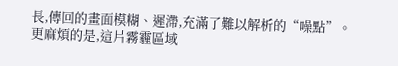長,傳回的畫面模糊、遲滯,充滿了難以解析的“噪點”。
更麻煩的是,這片霧霾區域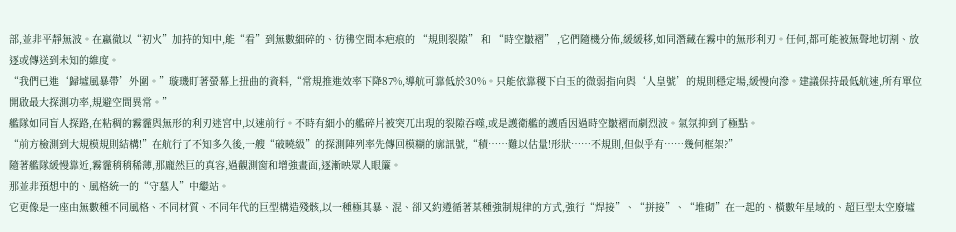部,並非平靜無波。在嬴徹以“初火”加持的知中,能“看”到無數細碎的、彷彿空間本疤痕的 “規則裂隙” 和 “時空皺褶” ,它們隨機分佈,緩緩移,如同潛藏在霧中的無形利刃。任何,都可能被無聲地切割、放逐或傳送到未知的維度。
“我們已進‘歸墟風暴帶’外圍。”璇璣盯著螢幕上扭曲的資料,“常規推進效率下降87%,導航可靠低於30%。只能依靠稷下白玉的微弱指向與‘人皇號’的規則穩定場,緩慢向滲。建議保持最低航速,所有單位開啟最大探測功率,規避空間異常。”
艦隊如同盲人探路,在粘稠的霧霾與無形的利刃迷宮中,以速前行。不時有細小的艦碎片被突兀出現的裂隙吞噬,或是護衛艦的護盾因過時空皺褶而劇烈波。氣氛抑到了極點。
“前方檢測到大規模規則結構!”在航行了不知多久後,一艘“破曉級”的探測陣列率先傳回模糊的廓訊號,“積……難以估量!形狀……不規則,但似乎有……幾何框架?”
隨著艦隊緩慢靠近,霧霾稍稍稀薄,那龐然巨的真容,過觀測窗和增強畫面,逐漸映眾人眼簾。
那並非預想中的、風格統一的“守墓人”中繼站。
它更像是一座由無數種不同風格、不同材質、不同年代的巨型構造殘骸,以一種極其暴、混、卻又約遵循著某種強制規律的方式,強行“焊接”、“拼接”、“堆砌”在一起的、橫數年星域的、超巨型太空廢墟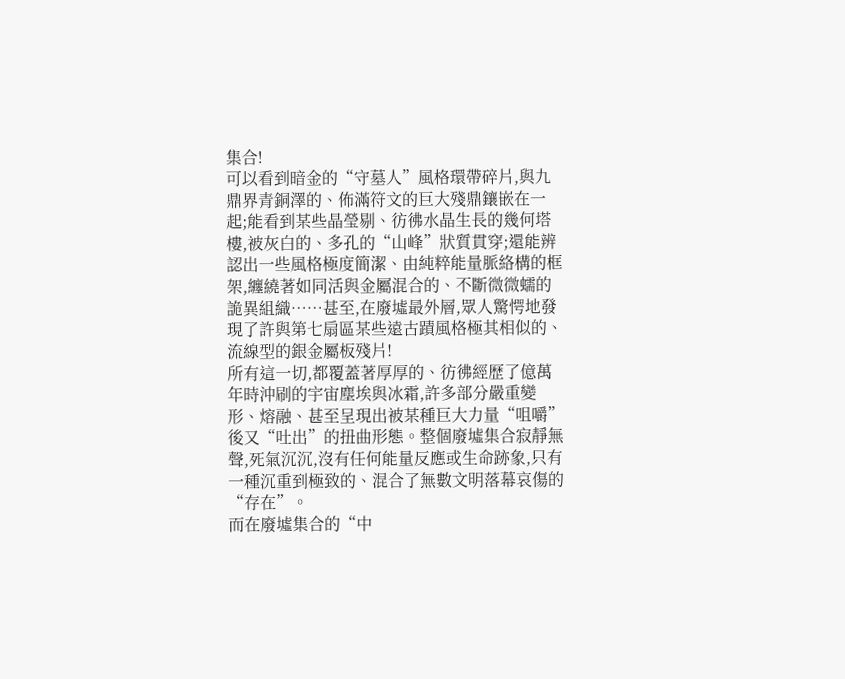集合!
可以看到暗金的“守墓人”風格環帶碎片,與九鼎界青銅澤的、佈滿符文的巨大殘鼎鑲嵌在一起;能看到某些晶瑩剔、彷彿水晶生長的幾何塔樓,被灰白的、多孔的“山峰”狀質貫穿;還能辨認出一些風格極度簡潔、由純粹能量脈絡構的框架,纏繞著如同活與金屬混合的、不斷微微蠕的詭異組織……甚至,在廢墟最外層,眾人驚愕地發現了許與第七扇區某些遠古蹟風格極其相似的、流線型的銀金屬板殘片!
所有這一切,都覆蓋著厚厚的、彷彿經歷了億萬年時沖刷的宇宙塵埃與冰霜,許多部分嚴重變形、熔融、甚至呈現出被某種巨大力量“咀嚼”後又“吐出”的扭曲形態。整個廢墟集合寂靜無聲,死氣沉沉,沒有任何能量反應或生命跡象,只有一種沉重到極致的、混合了無數文明落幕哀傷的“存在”。
而在廢墟集合的“中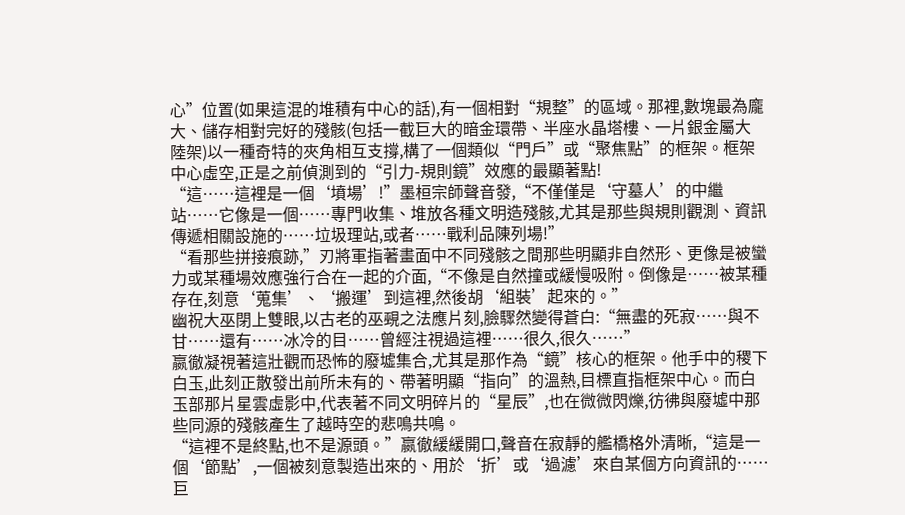心”位置(如果這混的堆積有中心的話),有一個相對“規整”的區域。那裡,數塊最為龐大、儲存相對完好的殘骸(包括一截巨大的暗金環帶、半座水晶塔樓、一片銀金屬大陸架)以一種奇特的夾角相互支撐,構了一個類似“門戶”或“聚焦點”的框架。框架中心虛空,正是之前偵測到的“引力-規則鏡”效應的最顯著點!
“這……這裡是一個‘墳場’!”墨桓宗師聲音發,“不僅僅是‘守墓人’的中繼站……它像是一個……專門收集、堆放各種文明造殘骸,尤其是那些與規則觀測、資訊傳遞相關設施的……垃圾理站,或者……戰利品陳列場!”
“看那些拼接痕跡,”刃將軍指著畫面中不同殘骸之間那些明顯非自然形、更像是被蠻力或某種場效應強行合在一起的介面,“不像是自然撞或緩慢吸附。倒像是……被某種存在,刻意‘蒐集’、‘搬運’到這裡,然後胡‘組裝’起來的。”
幽祝大巫閉上雙眼,以古老的巫覡之法應片刻,臉驟然變得蒼白:“無盡的死寂……與不甘……還有……冰冷的目……曾經注視過這裡……很久,很久……”
嬴徹凝視著這壯觀而恐怖的廢墟集合,尤其是那作為“鏡”核心的框架。他手中的稷下白玉,此刻正散發出前所未有的、帶著明顯“指向”的溫熱,目標直指框架中心。而白玉部那片星雲虛影中,代表著不同文明碎片的“星辰”,也在微微閃爍,彷彿與廢墟中那些同源的殘骸產生了越時空的悲鳴共鳴。
“這裡不是終點,也不是源頭。”嬴徹緩緩開口,聲音在寂靜的艦橋格外清晰,“這是一個‘節點’,一個被刻意製造出來的、用於‘折’或‘過濾’來自某個方向資訊的……巨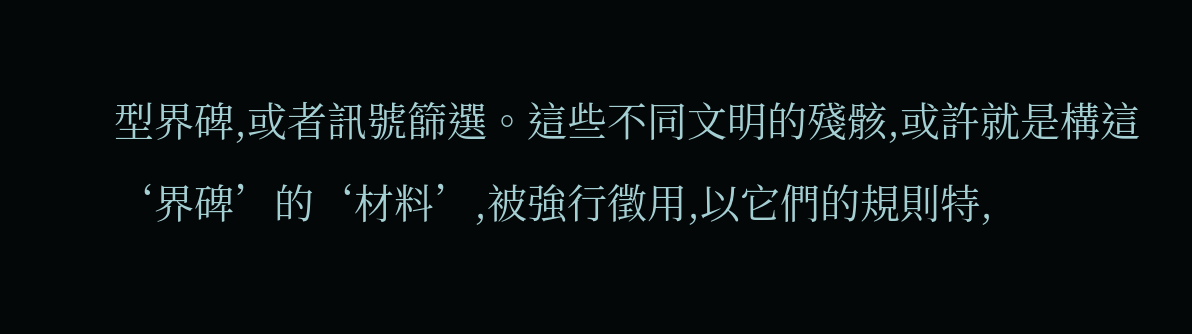型界碑,或者訊號篩選。這些不同文明的殘骸,或許就是構這‘界碑’的‘材料’,被強行徵用,以它們的規則特,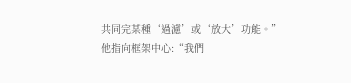共同完某種‘過濾’或‘放大’功能。”
他指向框架中心:“我們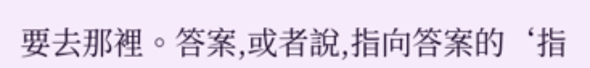要去那裡。答案,或者說,指向答案的‘指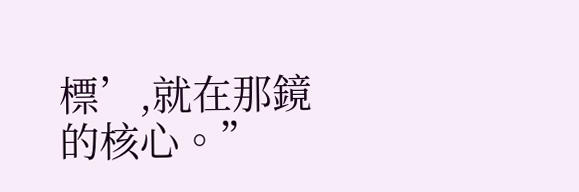標’,就在那鏡的核心。”